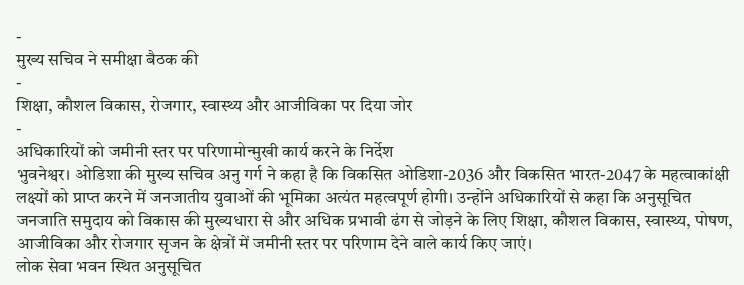-
मुख्य सचिव ने समीक्षा बैठक की
-
शिक्षा, कौशल विकास, रोजगार, स्वास्थ्य और आजीविका पर दिया जोर
-
अधिकारियों को जमीनी स्तर पर परिणामोन्मुखी कार्य करने के निर्देश
भुवनेश्वर। ओडिशा की मुख्य सचिव अनु गर्ग ने कहा है कि विकसित ओडिशा-2036 और विकसित भारत-2047 के महत्वाकांक्षी लक्ष्यों को प्राप्त करने में जनजातीय युवाओं की भूमिका अत्यंत महत्वपूर्ण होगी। उन्होंने अधिकारियों से कहा कि अनुसूचित जनजाति समुदाय को विकास की मुख्यधारा से और अधिक प्रभावी ढंग से जोड़ने के लिए शिक्षा, कौशल विकास, स्वास्थ्य, पोषण, आजीविका और रोजगार सृजन के क्षेत्रों में जमीनी स्तर पर परिणाम देने वाले कार्य किए जाएं।
लोक सेवा भवन स्थित अनुसूचित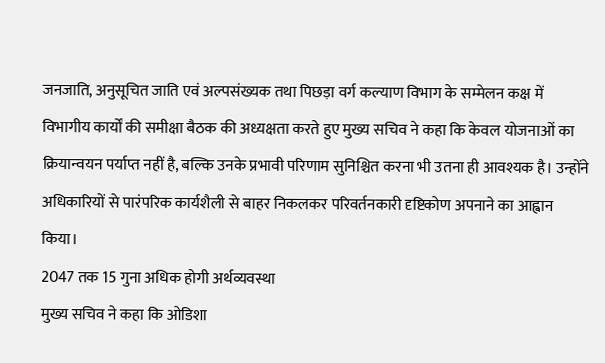जनजाति, अनुसूचित जाति एवं अल्पसंख्यक तथा पिछड़ा वर्ग कल्याण विभाग के सम्मेलन कक्ष में विभागीय कार्यों की समीक्षा बैठक की अध्यक्षता करते हुए मुख्य सचिव ने कहा कि केवल योजनाओं का क्रियान्वयन पर्याप्त नहीं है, बल्कि उनके प्रभावी परिणाम सुनिश्चित करना भी उतना ही आवश्यक है। उन्होंने अधिकारियों से पारंपरिक कार्यशैली से बाहर निकलकर परिवर्तनकारी दृष्टिकोण अपनाने का आह्वान किया।
2047 तक 15 गुना अधिक होगी अर्थव्यवस्था
मुख्य सचिव ने कहा कि ओडिशा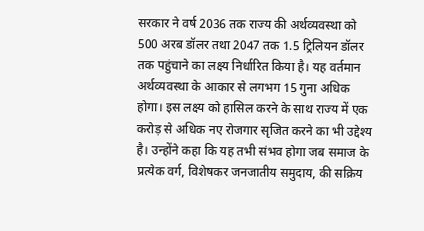सरकार ने वर्ष 2036 तक राज्य की अर्थव्यवस्था को 500 अरब डॉलर तथा 2047 तक 1.5 ट्रिलियन डॉलर तक पहुंचाने का लक्ष्य निर्धारित किया है। यह वर्तमान अर्थव्यवस्था के आकार से लगभग 15 गुना अधिक होगा। इस लक्ष्य को हासिल करने के साथ राज्य में एक करोड़ से अधिक नए रोजगार सृजित करने का भी उद्देश्य है। उन्होंने कहा कि यह तभी संभव होगा जब समाज के प्रत्येक वर्ग, विशेषकर जनजातीय समुदाय, की सक्रिय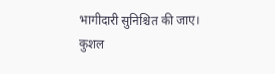भागीदारी सुनिश्चित की जाए।
कुशल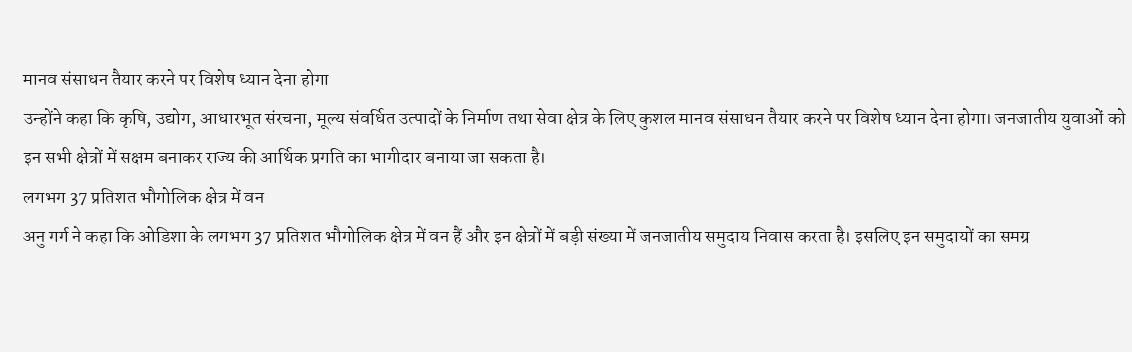मानव संसाधन तैयार करने पर विशेष ध्यान देना होगा
उन्होंने कहा कि कृषि, उद्योग, आधारभूत संरचना, मूल्य संवर्धित उत्पादों के निर्माण तथा सेवा क्षेत्र के लिए कुशल मानव संसाधन तैयार करने पर विशेष ध्यान देना होगा। जनजातीय युवाओं को इन सभी क्षेत्रों में सक्षम बनाकर राज्य की आर्थिक प्रगति का भागीदार बनाया जा सकता है।
लगभग 37 प्रतिशत भौगोलिक क्षेत्र में वन
अनु गर्ग ने कहा कि ओडिशा के लगभग 37 प्रतिशत भौगोलिक क्षेत्र में वन हैं और इन क्षेत्रों में बड़ी संख्या में जनजातीय समुदाय निवास करता है। इसलिए इन समुदायों का समग्र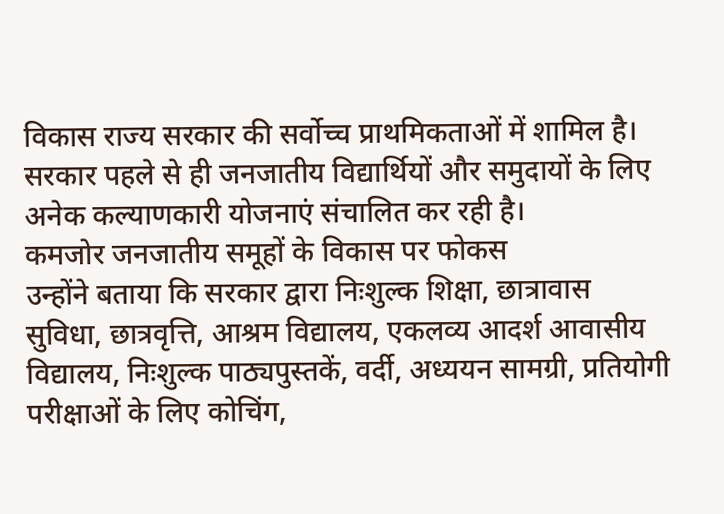विकास राज्य सरकार की सर्वोच्च प्राथमिकताओं में शामिल है। सरकार पहले से ही जनजातीय विद्यार्थियों और समुदायों के लिए अनेक कल्याणकारी योजनाएं संचालित कर रही है।
कमजोर जनजातीय समूहों के विकास पर फोकस
उन्होंने बताया कि सरकार द्वारा निःशुल्क शिक्षा, छात्रावास सुविधा, छात्रवृत्ति, आश्रम विद्यालय, एकलव्य आदर्श आवासीय विद्यालय, निःशुल्क पाठ्यपुस्तकें, वर्दी, अध्ययन सामग्री, प्रतियोगी परीक्षाओं के लिए कोचिंग,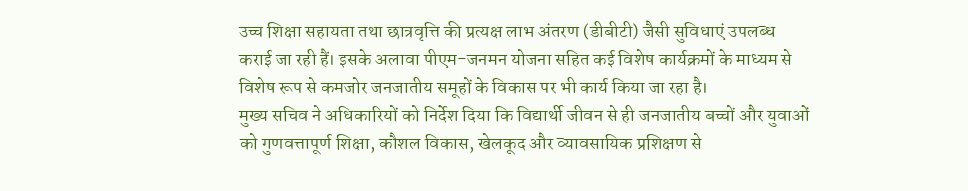उच्च शिक्षा सहायता तथा छात्रवृत्ति की प्रत्यक्ष लाभ अंतरण (डीबीटी) जैसी सुविधाएं उपलब्ध कराई जा रही हैं। इसके अलावा पीएम-जनमन योजना सहित कई विशेष कार्यक्रमों के माध्यम से विशेष रूप से कमजोर जनजातीय समूहों के विकास पर भी कार्य किया जा रहा है।
मुख्य सचिव ने अधिकारियों को निर्देश दिया कि विद्यार्थी जीवन से ही जनजातीय बच्चों और युवाओं को गुणवत्तापूर्ण शिक्षा, कौशल विकास, खेलकूद और व्यावसायिक प्रशिक्षण से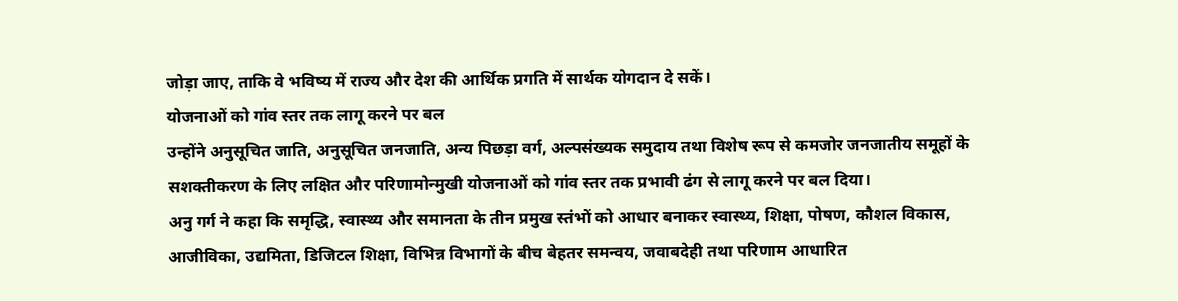जोड़ा जाए, ताकि वे भविष्य में राज्य और देश की आर्थिक प्रगति में सार्थक योगदान दे सकें।
योजनाओं को गांव स्तर तक लागू करने पर बल
उन्होंने अनुसूचित जाति, अनुसूचित जनजाति, अन्य पिछड़ा वर्ग, अल्पसंख्यक समुदाय तथा विशेष रूप से कमजोर जनजातीय समूहों के सशक्तीकरण के लिए लक्षित और परिणामोन्मुखी योजनाओं को गांव स्तर तक प्रभावी ढंग से लागू करने पर बल दिया।
अनु गर्ग ने कहा कि समृद्धि, स्वास्थ्य और समानता के तीन प्रमुख स्तंभों को आधार बनाकर स्वास्थ्य, शिक्षा, पोषण, कौशल विकास, आजीविका, उद्यमिता, डिजिटल शिक्षा, विभिन्न विभागों के बीच बेहतर समन्वय, जवाबदेही तथा परिणाम आधारित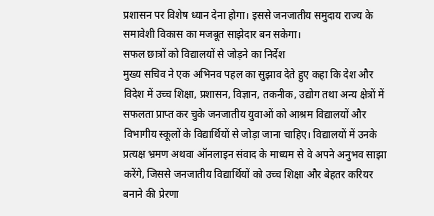प्रशासन पर विशेष ध्यान देना होगा। इससे जनजातीय समुदाय राज्य के समावेशी विकास का मजबूत साझेदार बन सकेगा।
सफल छात्रों को विद्यालयों से जोड़ने का निर्देश
मुख्य सचिव ने एक अभिनव पहल का सुझाव देते हुए कहा कि देश और विदेश में उच्च शिक्षा, प्रशासन, विज्ञान, तकनीक, उद्योग तथा अन्य क्षेत्रों में सफलता प्राप्त कर चुके जनजातीय युवाओं को आश्रम विद्यालयों और विभागीय स्कूलों के विद्यार्थियों से जोड़ा जाना चाहिए। विद्यालयों में उनके प्रत्यक्ष भ्रमण अथवा ऑनलाइन संवाद के माध्यम से वे अपने अनुभव साझा करेंगे, जिससे जनजातीय विद्यार्थियों को उच्च शिक्षा और बेहतर करियर बनाने की प्रेरणा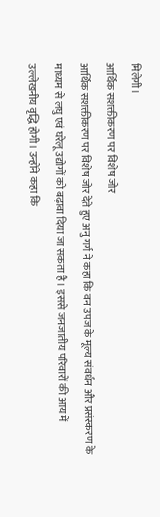मिलेगी।
आर्थिक सशक्तीकरण पर विशेष जोर
आर्थिक सशक्तीकरण पर विशेष जोर देते हुए अनु गर्ग ने कहा कि वन उपज के मूल्य संवर्धन और प्रसंस्करण के माध्यम से लघु एवं घरेलू उद्योगों को बढ़ावा दिया जा सकता है। इससे जनजातीय परिवारों की आय में उल्लेखनीय वृद्धि होगी। उन्होंने कहा कि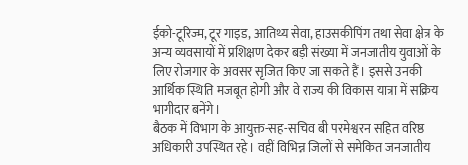ईको-टूरिज्म, टूर गाइड, आतिथ्य सेवा, हाउसकीपिंग तथा सेवा क्षेत्र के अन्य व्यवसायों में प्रशिक्षण देकर बड़ी संख्या में जनजातीय युवाओं के लिए रोजगार के अवसर सृजित किए जा सकते हैं। इससे उनकी आर्थिक स्थिति मजबूत होगी और वे राज्य की विकास यात्रा में सक्रिय भागीदार बनेंगे।
बैठक में विभाग के आयुक्त-सह-सचिव बी परमेश्वरन सहित वरिष्ठ अधिकारी उपस्थित रहे। वहीं विभिन्न जिलों से समेकित जनजातीय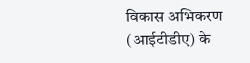विकास अभिकरण (आईटीडीए) के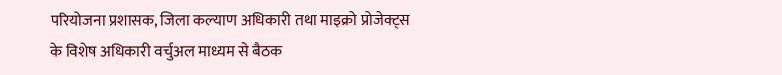परियोजना प्रशासक, जिला कल्याण अधिकारी तथा माइक्रो प्रोजेक्ट्स के विशेष अधिकारी वर्चुअल माध्यम से बैठक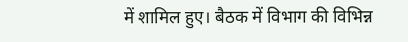में शामिल हुए। बैठक में विभाग की विभिन्न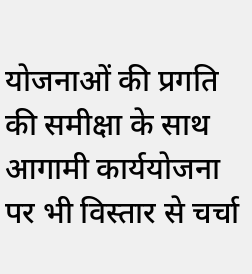योजनाओं की प्रगति की समीक्षा के साथ आगामी कार्ययोजना पर भी विस्तार से चर्चा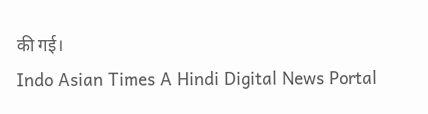की गई।
Indo Asian Times A Hindi Digital News Portal